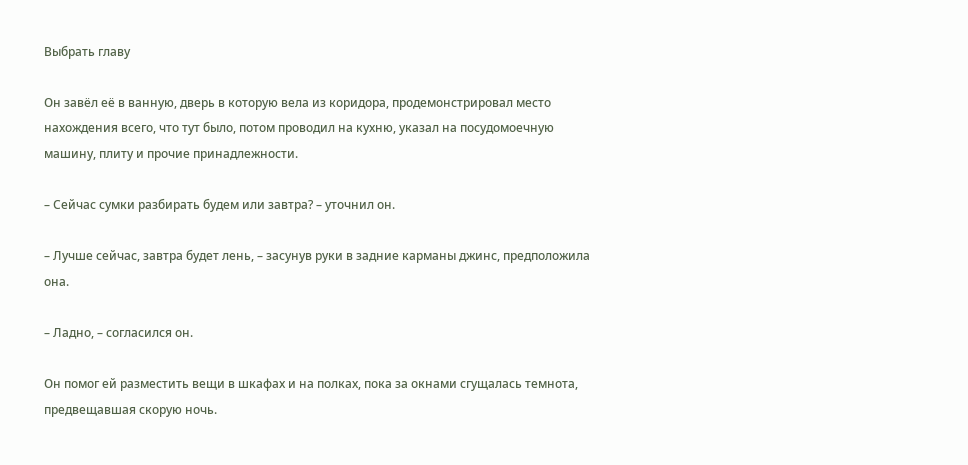Выбрать главу

Он завёл её в ванную, дверь в которую вела из коридора, продемонстрировал место нахождения всего, что тут было, потом проводил на кухню, указал на посудомоечную машину, плиту и прочие принадлежности.

– Сейчас сумки разбирать будем или завтра? – уточнил он.

– Лучше сейчас, завтра будет лень, – засунув руки в задние карманы джинс, предположила она.

– Ладно, – согласился он.

Он помог ей разместить вещи в шкафах и на полках, пока за окнами сгущалась темнота, предвещавшая скорую ночь.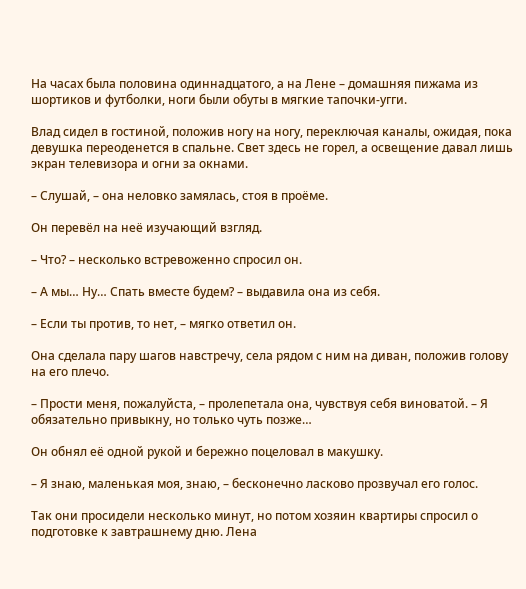На часах была половина одиннадцатого, а на Лене – домашняя пижама из шортиков и футболки, ноги были обуты в мягкие тапочки-угги.

Влад сидел в гостиной, положив ногу на ногу, переключая каналы, ожидая, пока девушка переоденется в спальне. Свет здесь не горел, а освещение давал лишь экран телевизора и огни за окнами.

– Слушай, – она неловко замялась, стоя в проёме.

Он перевёл на неё изучающий взгляд.

– Что? – несколько встревоженно спросил он.

– А мы… Ну… Спать вместе будем? – выдавила она из себя.

– Если ты против, то нет, – мягко ответил он.

Она сделала пару шагов навстречу, села рядом с ним на диван, положив голову на его плечо.

– Прости меня, пожалуйста, – пролепетала она, чувствуя себя виноватой. – Я обязательно привыкну, но только чуть позже…

Он обнял её одной рукой и бережно поцеловал в макушку.

– Я знаю, маленькая моя, знаю, – бесконечно ласково прозвучал его голос.

Так они просидели несколько минут, но потом хозяин квартиры спросил о подготовке к завтрашнему дню. Лена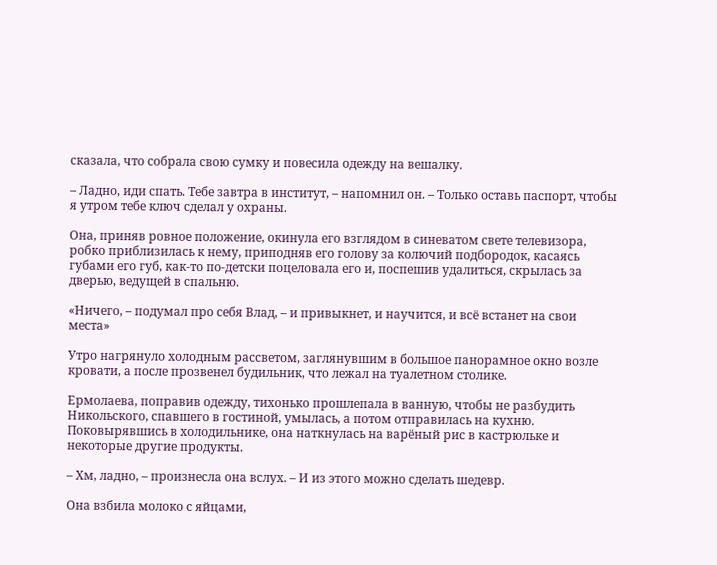сказала, что собрала свою сумку и повесила одежду на вешалку.

– Ладно, иди спать. Тебе завтра в институт, – напомнил он. – Только оставь паспорт, чтобы я утром тебе ключ сделал у охраны.

Она, приняв ровное положение, окинула его взглядом в синеватом свете телевизора, робко приблизилась к нему, приподняв его голову за колючий подбородок, касаясь губами его губ, как-то по-детски поцеловала его и, поспешив удалиться, скрылась за дверью, ведущей в спальню.

«Ничего, – подумал про себя Влад, – и привыкнет, и научится, и всё встанет на свои места»

Утро нагрянуло холодным рассветом, заглянувшим в большое панорамное окно возле кровати, а после прозвенел будильник, что лежал на туалетном столике.

Ермолаева, поправив одежду, тихонько прошлепала в ванную, чтобы не разбудить Никольского, спавшего в гостиной, умылась, а потом отправилась на кухню. Поковырявшись в холодильнике, она наткнулась на варёный рис в кастрюльке и некоторые другие продукты.

– Хм, ладно, – произнесла она вслух. – И из этого можно сделать шедевр.

Она взбила молоко с яйцами,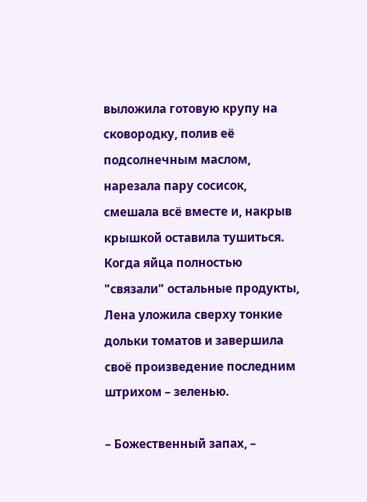выложила готовую крупу на сковородку, полив её подсолнечным маслом, нарезала пару сосисок, смешала всё вместе и, накрыв крышкой оставила тушиться. Когда яйца полностью "связали" остальные продукты, Лена уложила сверху тонкие дольки томатов и завершила своё произведение последним штрихом – зеленью.

– Божественный запах, –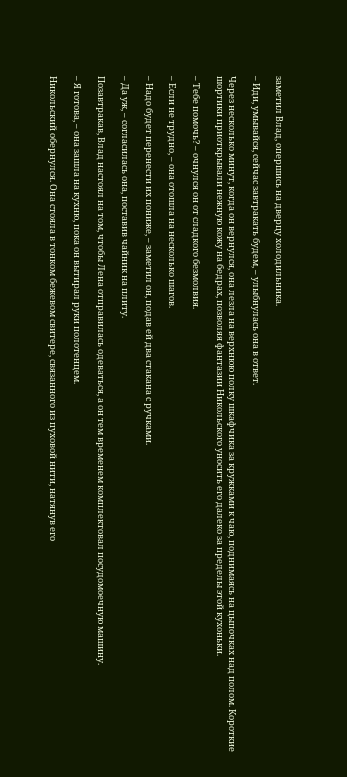заметил Влад, опершись на дверцу холодильника.

– Иди, умывайся, сейчас завтракать будем, – улыбнулась она в ответ.

Через несколько минут, когда он вернулся, она лезла на верхнюю полку шкафчика за кружками к чаю, поднимаясь на цыпочках над полом. Короткие шортики приоткрывали нежную кожу на бедрах, позволяя фантазии Никольского уносить его далеко за пределы этой кухоньки.

– Тебе помочь? – очнулся он от сладкого безмолвия.

– Если не трудно, – она отошла на несколько шагов.

– Надо будет перенести их пониже, – заметил он, подав ей два стакана с ручками.

– Да уж, – согласилась она, поставив чайник на плиту.

Позавтракав, Влад настоял на том, чтобы Лена отправилась одеваться, а он тем временем комплектовал посудомоечную машину.

– Я готова, – она зашла на кухню, пока он вытирал руки полотенцем.

Никольский обернулся. Она стояла в тонком бежевом свитере, связанного из пуховой нити, натянув его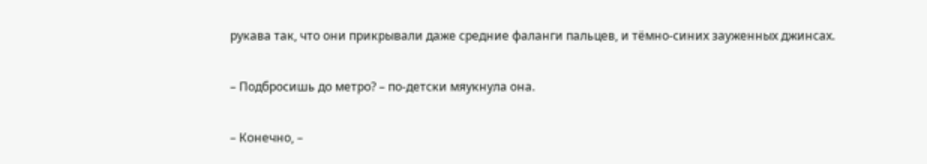рукава так, что они прикрывали даже средние фаланги пальцев, и тёмно-синих зауженных джинсах.

– Подбросишь до метро? – по-детски мяукнула она.

– Конечно, –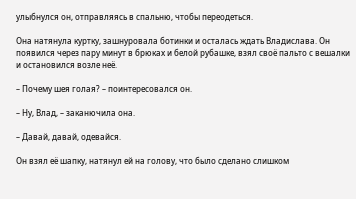улыбнулся он, отправляясь в спальню, чтобы переодеться.

Она натянула куртку, зашнуровала ботинки и осталась ждать Владислава. Он появился через пару минут в брюках и белой рубашке, взял своё пальто с вешалки и остановился возле неё.

– Почему шея голая? – поинтересовался он.

– Ну, Влад, – заканючила она.

– Давай, давай, одевайся.

Он взял её шапку, натянул ей на голову, что было сделано слишком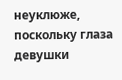неуклюже, поскольку глаза девушки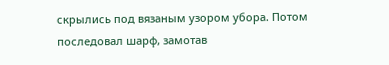скрылись под вязаным узором убора. Потом последовал шарф, замотав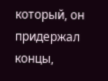который, он придержал концы,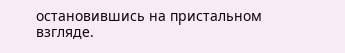остановившись на пристальном взгляде.